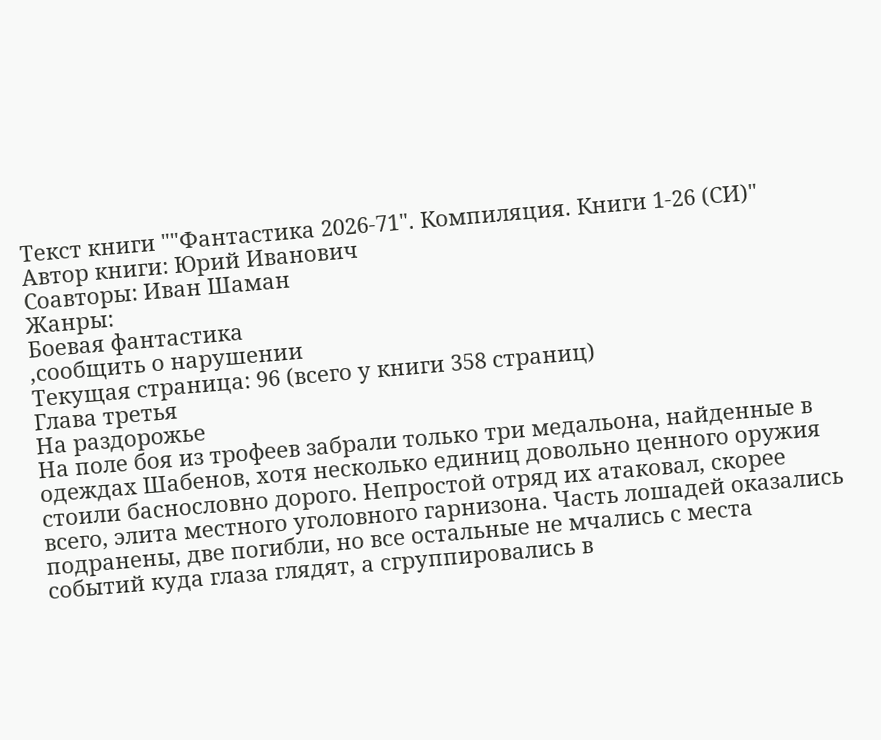Текст книги ""Фантастика 2026-71". Компиляция. Книги 1-26 (СИ)"
Автор книги: Юрий Иванович
Соавторы: Иван Шаман
Жанры:
Боевая фантастика
,сообщить о нарушении
Текущая страница: 96 (всего у книги 358 страниц)
Глава третья
На раздорожье
На поле боя из трофеев забрали только три медальона, найденные в одеждах Шабенов, хотя несколько единиц довольно ценного оружия стоили баснословно дорого. Непростой отряд их атаковал, скорее всего, элита местного уголовного гарнизона. Часть лошадей оказались подранены, две погибли, но все остальные не мчались с места событий куда глаза глядят, а сгруппировались в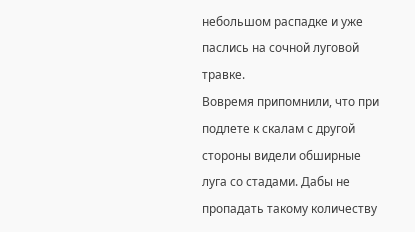небольшом распадке и уже паслись на сочной луговой травке.
Вовремя припомнили, что при подлете к скалам с другой стороны видели обширные луга со стадами. Дабы не пропадать такому количеству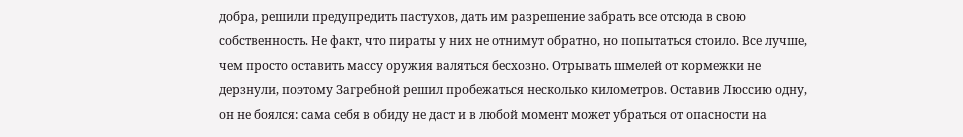добра, решили предупредить пастухов, дать им разрешение забрать все отсюда в свою собственность. Не факт, что пираты у них не отнимут обратно, но попытаться стоило. Все лучше, чем просто оставить массу оружия валяться бесхозно. Отрывать шмелей от кормежки не дерзнули, поэтому Загребной решил пробежаться несколько километров. Оставив Люссию одну, он не боялся: сама себя в обиду не даст и в любой момент может убраться от опасности на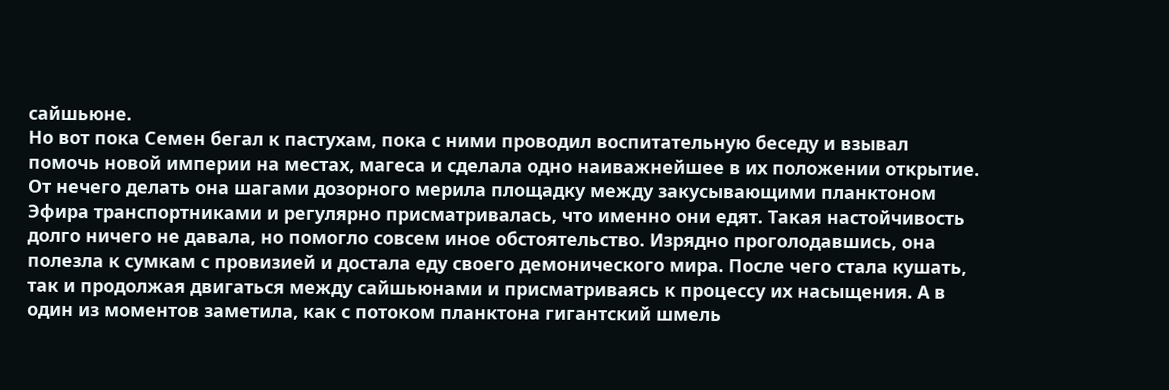сайшьюне.
Но вот пока Семен бегал к пастухам, пока с ними проводил воспитательную беседу и взывал помочь новой империи на местах, магеса и сделала одно наиважнейшее в их положении открытие. От нечего делать она шагами дозорного мерила площадку между закусывающими планктоном Эфира транспортниками и регулярно присматривалась, что именно они едят. Такая настойчивость долго ничего не давала, но помогло совсем иное обстоятельство. Изрядно проголодавшись, она полезла к сумкам с провизией и достала еду своего демонического мира. После чего стала кушать, так и продолжая двигаться между сайшьюнами и присматриваясь к процессу их насыщения. А в один из моментов заметила, как с потоком планктона гигантский шмель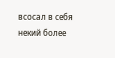всосал в себя некий более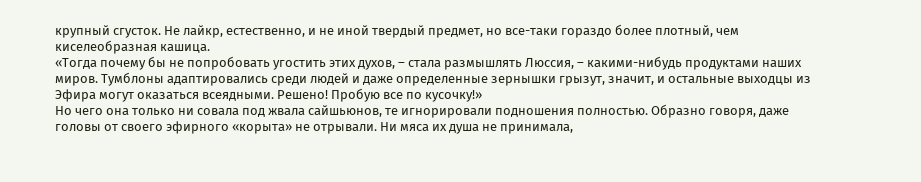крупный сгусток. Не лайкр, естественно, и не иной твердый предмет, но все-таки гораздо более плотный, чем киселеобразная кашица.
«Тогда почему бы не попробовать угостить этих духов, – стала размышлять Люссия, – какими-нибудь продуктами наших миров. Тумблоны адаптировались среди людей и даже определенные зернышки грызут, значит, и остальные выходцы из Эфира могут оказаться всеядными. Решено! Пробую все по кусочку!»
Но чего она только ни совала под жвала сайшьюнов, те игнорировали подношения полностью. Образно говоря, даже головы от своего эфирного «корыта» не отрывали. Ни мяса их душа не принимала,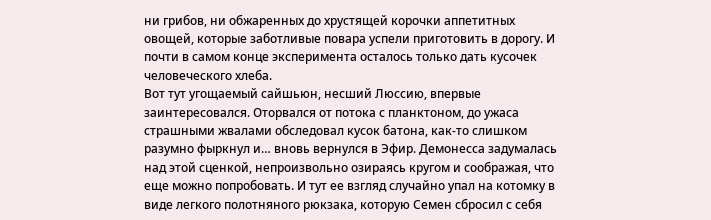ни грибов, ни обжаренных до хрустящей корочки аппетитных овощей, которые заботливые повара успели приготовить в дорогу. И почти в самом конце эксперимента осталось только дать кусочек человеческого хлеба.
Вот тут угощаемый сайшьюн, несший Люссию, впервые заинтересовался. Оторвался от потока с планктоном, до ужаса страшными жвалами обследовал кусок батона, как-то слишком разумно фыркнул и… вновь вернулся в Эфир. Демонесса задумалась над этой сценкой, непроизвольно озираясь кругом и соображая, что еще можно попробовать. И тут ее взгляд случайно упал на котомку в виде легкого полотняного рюкзака, которую Семен сбросил с себя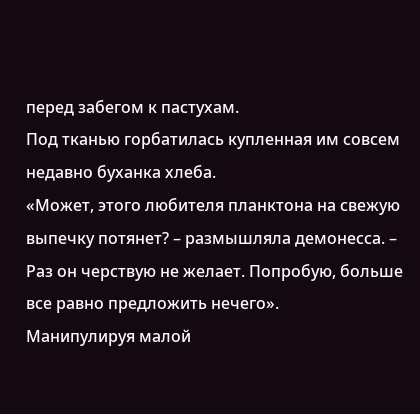перед забегом к пастухам.
Под тканью горбатилась купленная им совсем недавно буханка хлеба.
«Может, этого любителя планктона на свежую выпечку потянет? – размышляла демонесса. – Раз он черствую не желает. Попробую, больше все равно предложить нечего».
Манипулируя малой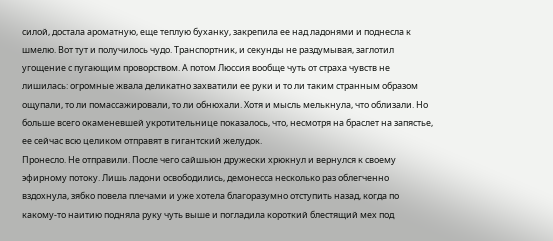силой, достала ароматную, еще теплую буханку, закрепила ее над ладонями и поднесла к шмелю. Вот тут и получилось чудо. Транспортник, и секунды не раздумывая, заглотил угощение с пугающим проворством. А потом Люссия вообще чуть от страха чувств не лишилась: огромные жвала деликатно захватили ее руки и то ли таким странным образом ощупали, то ли помассажировали, то ли обнюхали. Хотя и мысль мелькнула, что облизали. Но больше всего окаменевшей укротительнице показалось, что, несмотря на браслет на запястье, ее сейчас всю целиком отправят в гигантский желудок.
Пронесло. Не отправили. После чего сайшьюн дружески хрюкнул и вернулся к своему эфирному потоку. Лишь ладони освободились, демонесса несколько раз облегченно вздохнула, зябко повела плечами и уже хотела благоразумно отступить назад, когда по какому-то наитию подняла руку чуть выше и погладила короткий блестящий мех под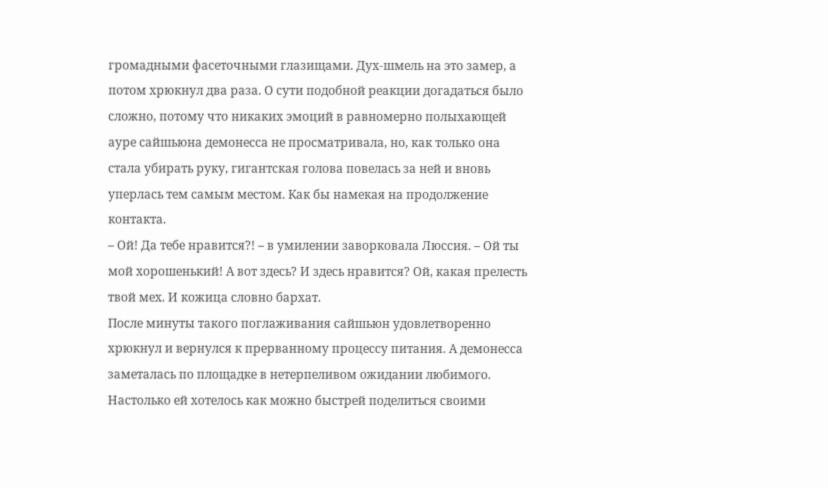громадными фасеточными глазищами. Дух-шмель на это замер, а потом хрюкнул два раза. О сути подобной реакции догадаться было сложно, потому что никаких эмоций в равномерно полыхающей ауре сайшьюна демонесса не просматривала, но, как только она стала убирать руку, гигантская голова повелась за ней и вновь уперлась тем самым местом. Как бы намекая на продолжение контакта.
– Ой! Да тебе нравится?! – в умилении заворковала Люссия. – Ой ты мой хорошенький! А вот здесь? И здесь нравится? Ой, какая прелесть твой мех. И кожица словно бархат.
После минуты такого поглаживания сайшьюн удовлетворенно хрюкнул и вернулся к прерванному процессу питания. А демонесса заметалась по площадке в нетерпеливом ожидании любимого. Настолько ей хотелось как можно быстрей поделиться своими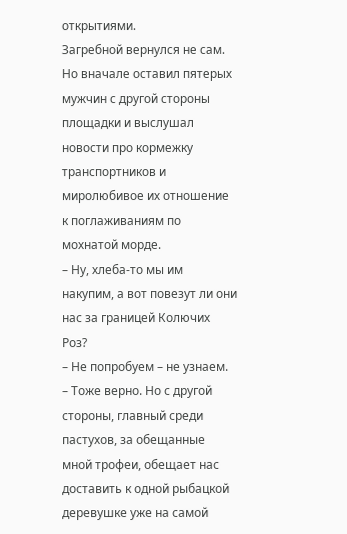открытиями.
Загребной вернулся не сам. Но вначале оставил пятерых мужчин с другой стороны площадки и выслушал новости про кормежку транспортников и миролюбивое их отношение к поглаживаниям по мохнатой морде.
– Ну, хлеба-то мы им накупим, а вот повезут ли они нас за границей Колючих Роз?
– Не попробуем – не узнаем.
– Тоже верно. Но с другой стороны, главный среди пастухов, за обещанные мной трофеи, обещает нас доставить к одной рыбацкой деревушке уже на самой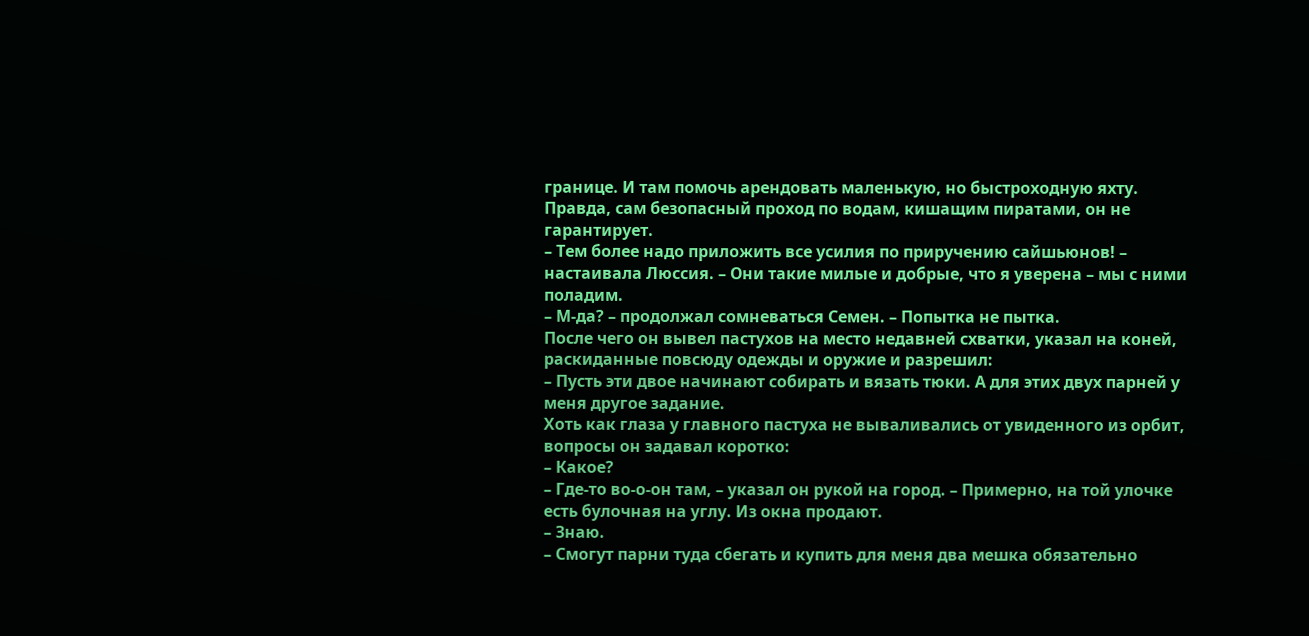границе. И там помочь арендовать маленькую, но быстроходную яхту. Правда, сам безопасный проход по водам, кишащим пиратами, он не гарантирует.
– Тем более надо приложить все усилия по приручению сайшьюнов! – настаивала Люссия. – Они такие милые и добрые, что я уверена – мы с ними поладим.
– М-да? – продолжал сомневаться Семен. – Попытка не пытка.
После чего он вывел пастухов на место недавней схватки, указал на коней, раскиданные повсюду одежды и оружие и разрешил:
– Пусть эти двое начинают собирать и вязать тюки. А для этих двух парней у меня другое задание.
Хоть как глаза у главного пастуха не вываливались от увиденного из орбит, вопросы он задавал коротко:
– Какое?
– Где-то во-о-он там, – указал он рукой на город. – Примерно, на той улочке есть булочная на углу. Из окна продают.
– Знаю.
– Смогут парни туда сбегать и купить для меня два мешка обязательно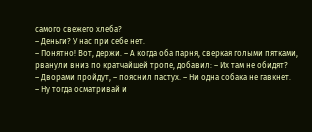самого свежего хлеба?
– Деньги? У нас при себе нет.
– Понятно! Вот, держи. – А когда оба парня, сверкая голыми пятками, рванули вниз по кратчайшей тропе, добавил: – Их там не обидят?
– Дворами пройдут, – пояснил пастух. – Ни одна собака не гавкнет.
– Ну тогда осматривай и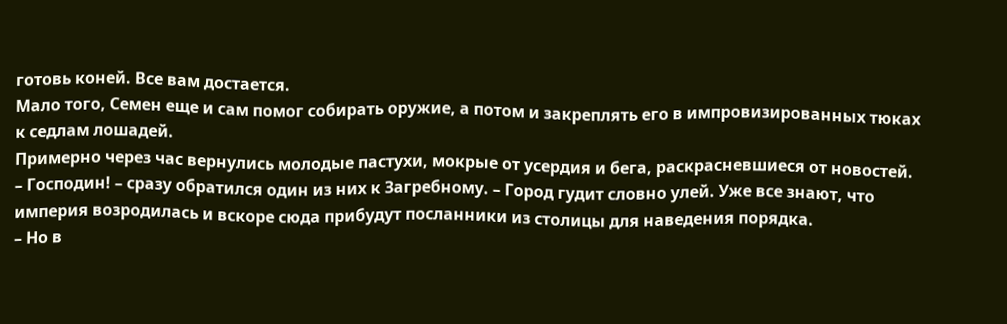готовь коней. Все вам достается.
Мало того, Семен еще и сам помог собирать оружие, а потом и закреплять его в импровизированных тюках к седлам лошадей.
Примерно через час вернулись молодые пастухи, мокрые от усердия и бега, раскрасневшиеся от новостей.
– Господин! – сразу обратился один из них к Загребному. – Город гудит словно улей. Уже все знают, что империя возродилась и вскоре сюда прибудут посланники из столицы для наведения порядка.
– Но в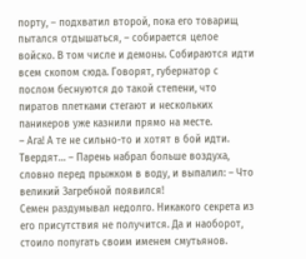порту, – подхватил второй, пока его товарищ пытался отдышаться, – собирается целое войско. В том числе и демоны. Собираются идти всем скопом сюда. Говорят, губернатор с послом беснуются до такой степени, что пиратов плетками стегают и нескольких паникеров уже казнили прямо на месте.
– Ага! А те не сильно-то и хотят в бой идти. Твердят… – Парень набрал больше воздуха, словно перед прыжком в воду, и выпалил: – Что великий Загребной появился!
Семен раздумывал недолго. Никакого секрета из его присутствия не получится. Да и наоборот, стоило попугать своим именем смутьянов.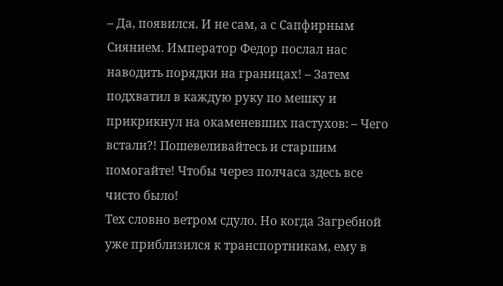– Да, появился. И не сам, а с Сапфирным Сиянием. Император Федор послал нас наводить порядки на границах! – Затем подхватил в каждую руку по мешку и прикрикнул на окаменевших пастухов: – Чего встали?! Пошевеливайтесь и старшим помогайте! Чтобы через полчаса здесь все чисто было!
Тех словно ветром сдуло. Но когда Загребной уже приблизился к транспортникам, ему в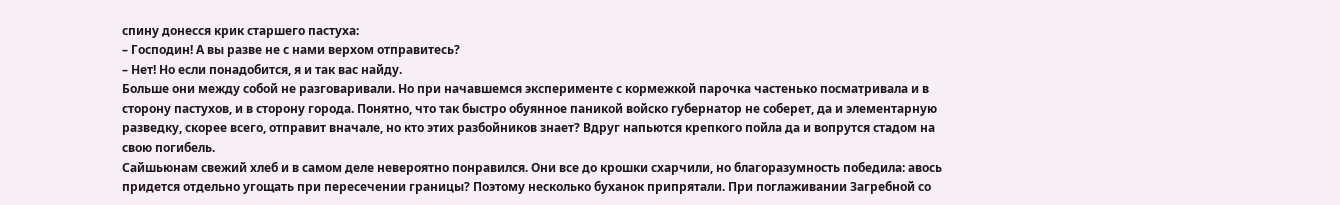спину донесся крик старшего пастуха:
– Господин! А вы разве не с нами верхом отправитесь?
– Нет! Но если понадобится, я и так вас найду.
Больше они между собой не разговаривали. Но при начавшемся эксперименте с кормежкой парочка частенько посматривала и в сторону пастухов, и в сторону города. Понятно, что так быстро обуянное паникой войско губернатор не соберет, да и элементарную разведку, скорее всего, отправит вначале, но кто этих разбойников знает? Вдруг напьются крепкого пойла да и вопрутся стадом на свою погибель.
Сайшьюнам свежий хлеб и в самом деле невероятно понравился. Они все до крошки схарчили, но благоразумность победила: авось придется отдельно угощать при пересечении границы? Поэтому несколько буханок припрятали. При поглаживании Загребной со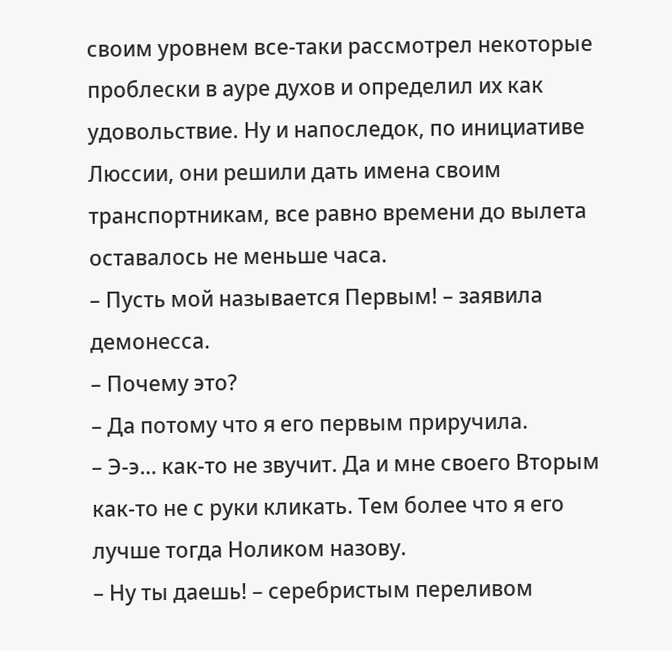своим уровнем все-таки рассмотрел некоторые проблески в ауре духов и определил их как удовольствие. Ну и напоследок, по инициативе Люссии, они решили дать имена своим транспортникам, все равно времени до вылета оставалось не меньше часа.
– Пусть мой называется Первым! – заявила демонесса.
– Почему это?
– Да потому что я его первым приручила.
– Э-э… как-то не звучит. Да и мне своего Вторым как-то не с руки кликать. Тем более что я его лучше тогда Ноликом назову.
– Ну ты даешь! – серебристым переливом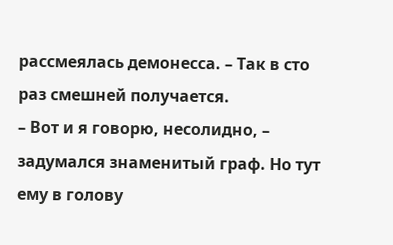рассмеялась демонесса. – Так в сто раз смешней получается.
– Вот и я говорю, несолидно, – задумался знаменитый граф. Но тут ему в голову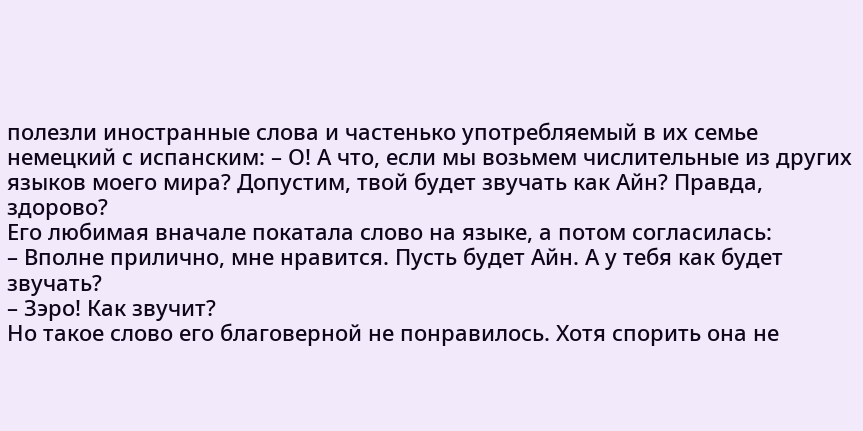полезли иностранные слова и частенько употребляемый в их семье немецкий с испанским: – О! А что, если мы возьмем числительные из других языков моего мира? Допустим, твой будет звучать как Айн? Правда, здорово?
Его любимая вначале покатала слово на языке, а потом согласилась:
– Вполне прилично, мне нравится. Пусть будет Айн. А у тебя как будет звучать?
– Зэро! Как звучит?
Но такое слово его благоверной не понравилось. Хотя спорить она не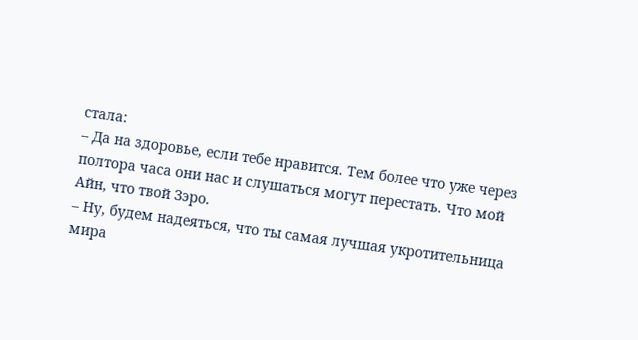стала:
– Да на здоровье, если тебе нравится. Тем более что уже через полтора часа они нас и слушаться могут перестать. Что мой Айн, что твой Зэро.
– Ну, будем надеяться, что ты самая лучшая укротительница мира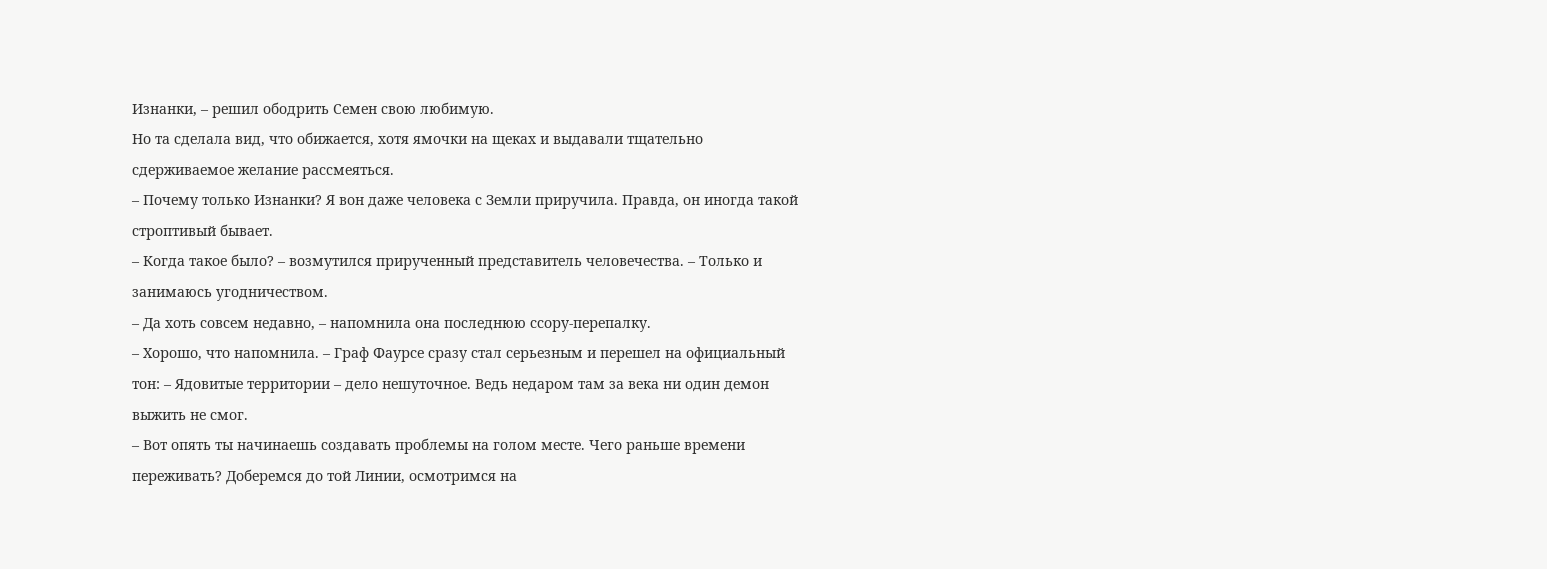Изнанки, – решил ободрить Семен свою любимую.
Но та сделала вид, что обижается, хотя ямочки на щеках и выдавали тщательно сдерживаемое желание рассмеяться.
– Почему только Изнанки? Я вон даже человека с Земли приручила. Правда, он иногда такой строптивый бывает.
– Когда такое было? – возмутился прирученный представитель человечества. – Только и занимаюсь угодничеством.
– Да хоть совсем недавно, – напомнила она последнюю ссору-перепалку.
– Хорошо, что напомнила. – Граф Фаурсе сразу стал серьезным и перешел на официальный тон: – Ядовитые территории – дело нешуточное. Ведь недаром там за века ни один демон выжить не смог.
– Вот опять ты начинаешь создавать проблемы на голом месте. Чего раньше времени переживать? Доберемся до той Линии, осмотримся на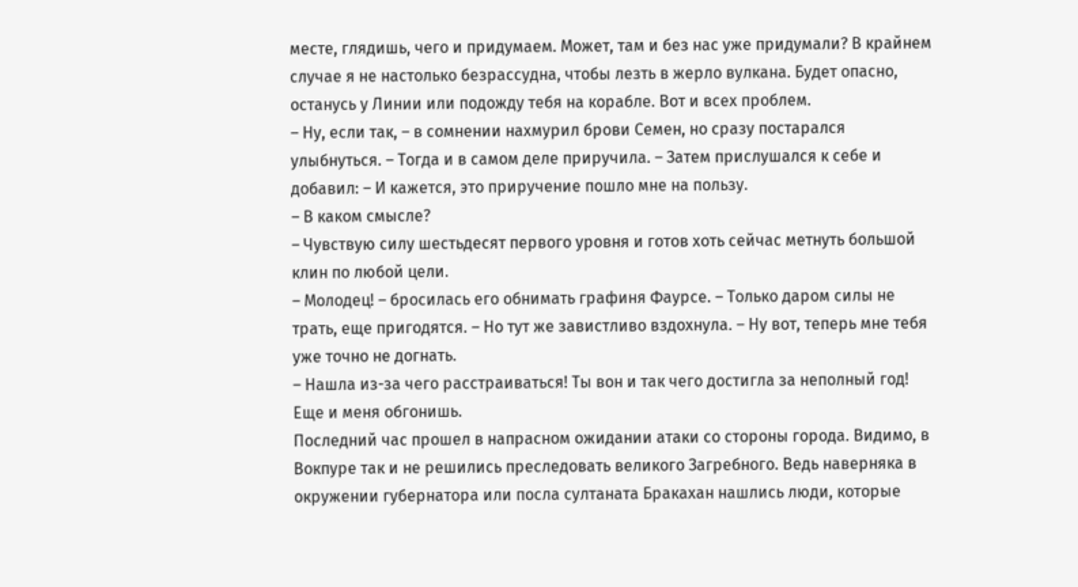месте, глядишь, чего и придумаем. Может, там и без нас уже придумали? В крайнем случае я не настолько безрассудна, чтобы лезть в жерло вулкана. Будет опасно, останусь у Линии или подожду тебя на корабле. Вот и всех проблем.
– Ну, если так, – в сомнении нахмурил брови Семен, но сразу постарался улыбнуться. – Тогда и в самом деле приручила. – Затем прислушался к себе и добавил: – И кажется, это приручение пошло мне на пользу.
– В каком смысле?
– Чувствую силу шестьдесят первого уровня и готов хоть сейчас метнуть большой клин по любой цели.
– Молодец! – бросилась его обнимать графиня Фаурсе. – Только даром силы не трать, еще пригодятся. – Но тут же завистливо вздохнула. – Ну вот, теперь мне тебя уже точно не догнать.
– Нашла из-за чего расстраиваться! Ты вон и так чего достигла за неполный год! Еще и меня обгонишь.
Последний час прошел в напрасном ожидании атаки со стороны города. Видимо, в Вокпуре так и не решились преследовать великого Загребного. Ведь наверняка в окружении губернатора или посла султаната Бракахан нашлись люди, которые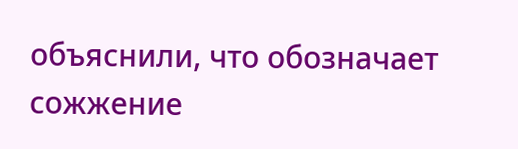объяснили, что обозначает сожжение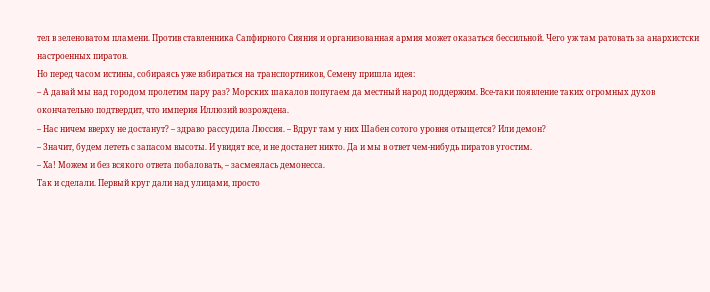тел в зеленоватом пламени. Против ставленника Сапфирного Сияния и организованная армия может оказаться бессильной. Чего уж там ратовать за анархистски настроенных пиратов.
Но перед часом истины, собираясь уже взбираться на транспортников, Семену пришла идея:
– А давай мы над городом пролетим пару раз? Морских шакалов попугаем да местный народ поддержим. Все-таки появление таких огромных духов окончательно подтвердит, что империя Иллюзий возрождена.
– Нас ничем вверху не достанут? – здраво рассудила Люссия. – Вдруг там у них Шабен сотого уровня отыщется? Или демон?
– Значит, будем лететь с запасом высоты. И увидят все, и не достанет никто. Да и мы в ответ чем-нибудь пиратов угостим.
– Ха! Можем и без всякого ответа побаловать, – засмеялась демонесса.
Так и сделали. Первый круг дали над улицами, просто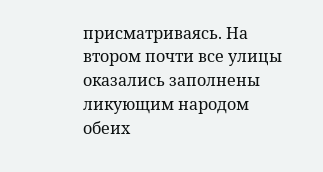присматриваясь. На втором почти все улицы оказались заполнены ликующим народом обеих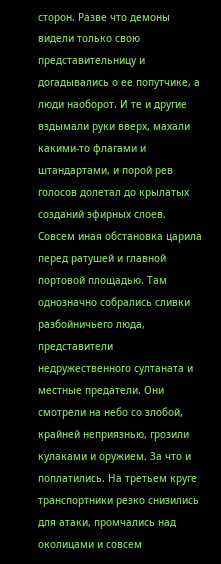сторон. Разве что демоны видели только свою представительницу и догадывались о ее попутчике, а люди наоборот. И те и другие вздымали руки вверх, махали какими-то флагами и штандартами, и порой рев голосов долетал до крылатых созданий эфирных слоев.
Совсем иная обстановка царила перед ратушей и главной портовой площадью. Там однозначно собрались сливки разбойничьего люда, представители недружественного султаната и местные предатели. Они смотрели на небо со злобой, крайней неприязнью, грозили кулаками и оружием. За что и поплатились. На третьем круге транспортники резко снизились для атаки, промчались над околицами и совсем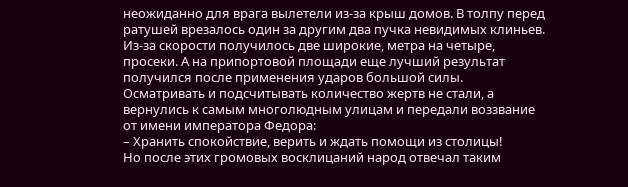неожиданно для врага вылетели из-за крыш домов. В толпу перед ратушей врезалось один за другим два пучка невидимых клиньев. Из-за скорости получилось две широкие, метра на четыре, просеки. А на припортовой площади еще лучший результат получился после применения ударов большой силы.
Осматривать и подсчитывать количество жертв не стали, а вернулись к самым многолюдным улицам и передали воззвание от имени императора Федора:
– Хранить спокойствие, верить и ждать помощи из столицы!
Но после этих громовых восклицаний народ отвечал таким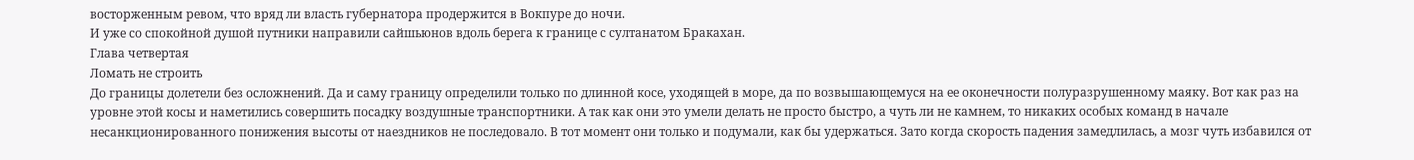восторженным ревом, что вряд ли власть губернатора продержится в Вокпуре до ночи.
И уже со спокойной душой путники направили сайшьюнов вдоль берега к границе с султанатом Бракахан.
Глава четвертая
Ломать не строить
До границы долетели без осложнений. Да и саму границу определили только по длинной косе, уходящей в море, да по возвышающемуся на ее оконечности полуразрушенному маяку. Вот как раз на уровне этой косы и наметились совершить посадку воздушные транспортники. А так как они это умели делать не просто быстро, а чуть ли не камнем, то никаких особых команд в начале несанкционированного понижения высоты от наездников не последовало. В тот момент они только и подумали, как бы удержаться. Зато когда скорость падения замедлилась, а мозг чуть избавился от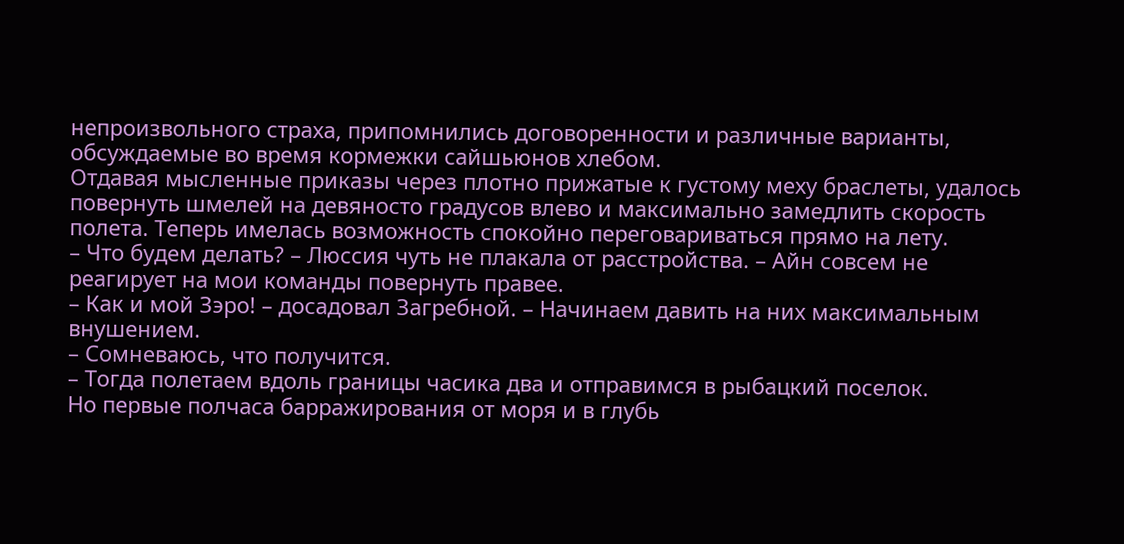непроизвольного страха, припомнились договоренности и различные варианты, обсуждаемые во время кормежки сайшьюнов хлебом.
Отдавая мысленные приказы через плотно прижатые к густому меху браслеты, удалось повернуть шмелей на девяносто градусов влево и максимально замедлить скорость полета. Теперь имелась возможность спокойно переговариваться прямо на лету.
– Что будем делать? – Люссия чуть не плакала от расстройства. – Айн совсем не реагирует на мои команды повернуть правее.
– Как и мой Зэро! – досадовал Загребной. – Начинаем давить на них максимальным внушением.
– Сомневаюсь, что получится.
– Тогда полетаем вдоль границы часика два и отправимся в рыбацкий поселок.
Но первые полчаса барражирования от моря и в глубь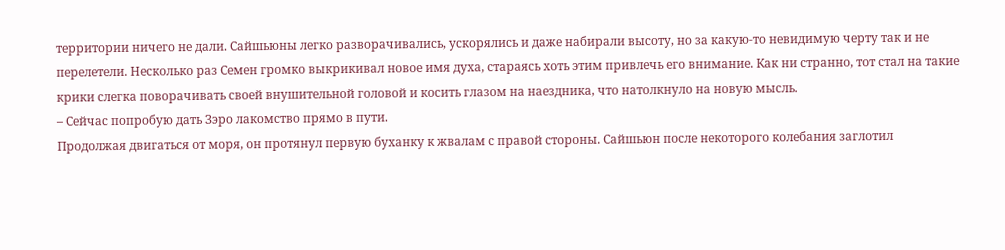территории ничего не дали. Сайшьюны легко разворачивались, ускорялись и даже набирали высоту, но за какую-то невидимую черту так и не перелетели. Несколько раз Семен громко выкрикивал новое имя духа, стараясь хоть этим привлечь его внимание. Как ни странно, тот стал на такие крики слегка поворачивать своей внушительной головой и косить глазом на наездника, что натолкнуло на новую мысль.
– Сейчас попробую дать Зэро лакомство прямо в пути.
Продолжая двигаться от моря, он протянул первую буханку к жвалам с правой стороны. Сайшьюн после некоторого колебания заглотил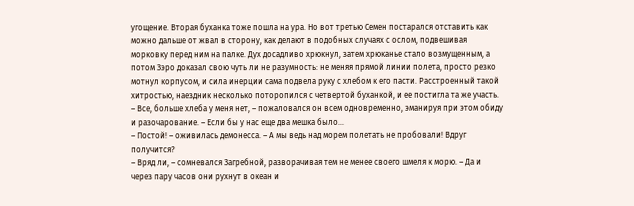угощение. Вторая буханка тоже пошла на ура. Но вот третью Семен постарался отставить как можно дальше от жвал в сторону, как делают в подобных случаях с ослом, подвешивая морковку перед ним на палке. Дух досадливо хрюкнул, затем хрюканье стало возмущенным, а потом Зэро доказал свою чуть ли не разумность: не меняя прямой линии полета, просто резко мотнул корпусом, и сила инерции сама подвела руку с хлебом к его пасти. Расстроенный такой хитростью, наездник несколько поторопился с четвертой буханкой, и ее постигла та же участь.
– Все, больше хлеба у меня нет, – пожаловался он всем одновременно, эманируя при этом обиду и разочарование. – Если бы у нас еще два мешка было…
– Постой! – оживилась демонесса. – А мы ведь над морем полетать не пробовали! Вдруг получится?
– Вряд ли, – сомневался Загребной, разворачивая тем не менее своего шмеля к морю. – Да и через пару часов они рухнут в океан и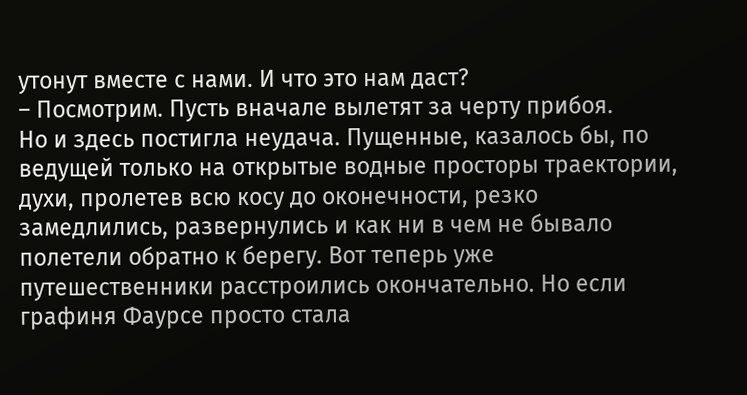утонут вместе с нами. И что это нам даст?
– Посмотрим. Пусть вначале вылетят за черту прибоя.
Но и здесь постигла неудача. Пущенные, казалось бы, по ведущей только на открытые водные просторы траектории, духи, пролетев всю косу до оконечности, резко замедлились, развернулись и как ни в чем не бывало полетели обратно к берегу. Вот теперь уже путешественники расстроились окончательно. Но если графиня Фаурсе просто стала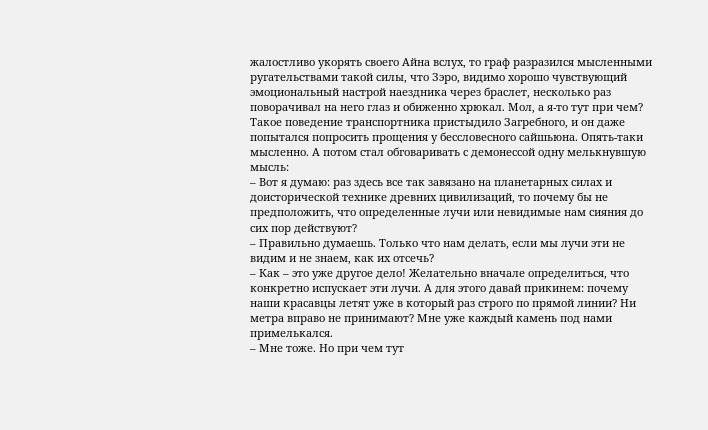жалостливо укорять своего Айна вслух, то граф разразился мысленными ругательствами такой силы, что Зэро, видимо хорошо чувствующий эмоциональный настрой наездника через браслет, несколько раз поворачивал на него глаз и обиженно хрюкал. Мол, а я-то тут при чем?
Такое поведение транспортника пристыдило Загребного, и он даже попытался попросить прощения у бессловесного сайшьюна. Опять-таки мысленно. А потом стал обговаривать с демонессой одну мелькнувшую мысль:
– Вот я думаю: раз здесь все так завязано на планетарных силах и доисторической технике древних цивилизаций, то почему бы не предположить, что определенные лучи или невидимые нам сияния до сих пор действуют?
– Правильно думаешь. Только что нам делать, если мы лучи эти не видим и не знаем, как их отсечь?
– Как – это уже другое дело! Желательно вначале определиться, что конкретно испускает эти лучи. А для этого давай прикинем: почему наши красавцы летят уже в который раз строго по прямой линии? Ни метра вправо не принимают? Мне уже каждый камень под нами примелькался.
– Мне тоже. Но при чем тут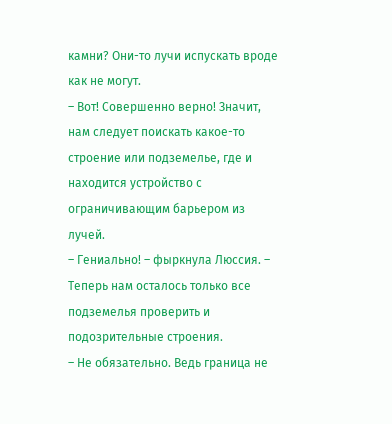камни? Они-то лучи испускать вроде как не могут.
– Вот! Совершенно верно! Значит, нам следует поискать какое-то строение или подземелье, где и находится устройство с ограничивающим барьером из лучей.
– Гениально! – фыркнула Люссия. – Теперь нам осталось только все подземелья проверить и подозрительные строения.
– Не обязательно. Ведь граница не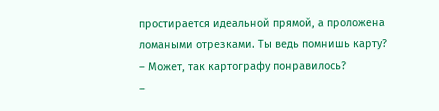простирается идеальной прямой, а проложена ломаными отрезками. Ты ведь помнишь карту?
– Может, так картографу понравилось?
–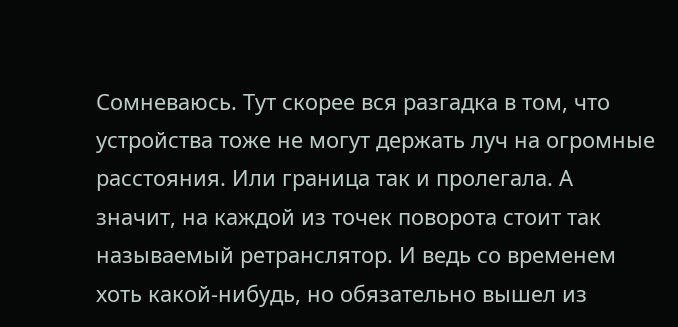Сомневаюсь. Тут скорее вся разгадка в том, что устройства тоже не могут держать луч на огромные расстояния. Или граница так и пролегала. А значит, на каждой из точек поворота стоит так называемый ретранслятор. И ведь со временем хоть какой-нибудь, но обязательно вышел из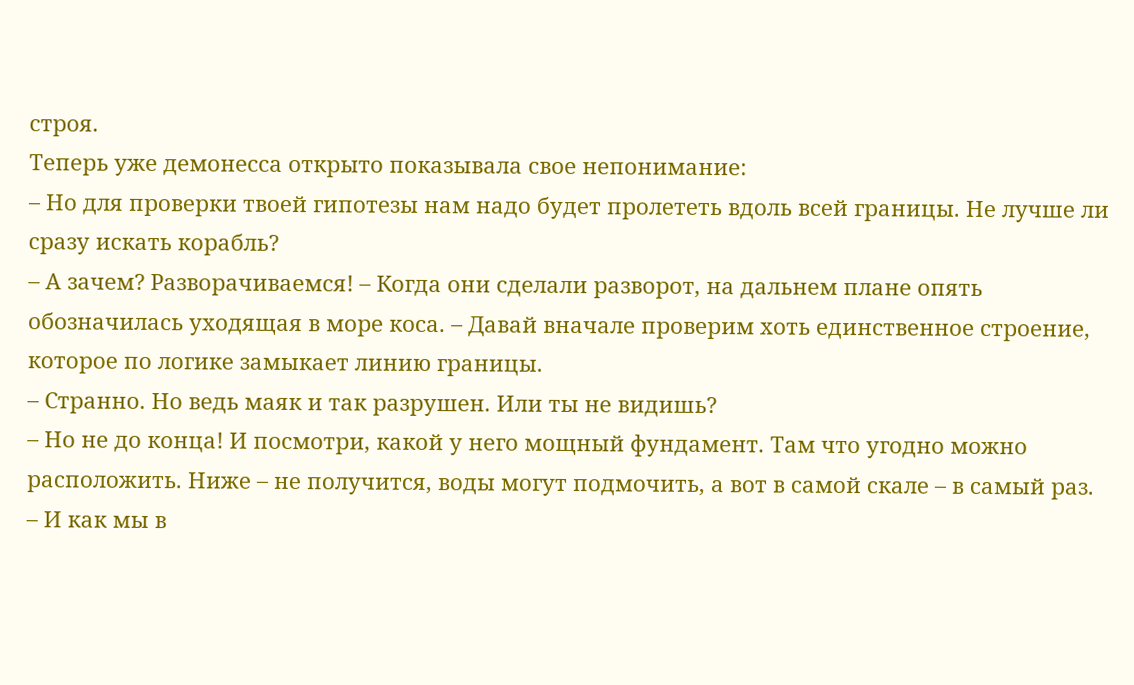строя.
Теперь уже демонесса открыто показывала свое непонимание:
– Но для проверки твоей гипотезы нам надо будет пролететь вдоль всей границы. Не лучше ли сразу искать корабль?
– А зачем? Разворачиваемся! – Когда они сделали разворот, на дальнем плане опять обозначилась уходящая в море коса. – Давай вначале проверим хоть единственное строение, которое по логике замыкает линию границы.
– Странно. Но ведь маяк и так разрушен. Или ты не видишь?
– Но не до конца! И посмотри, какой у него мощный фундамент. Там что угодно можно расположить. Ниже – не получится, воды могут подмочить, а вот в самой скале – в самый раз.
– И как мы в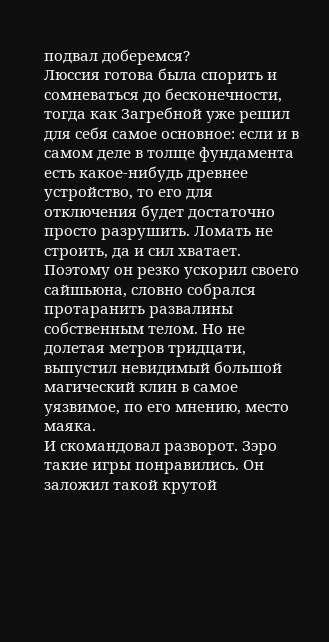подвал доберемся?
Люссия готова была спорить и сомневаться до бесконечности, тогда как Загребной уже решил для себя самое основное: если и в самом деле в толще фундамента есть какое-нибудь древнее устройство, то его для отключения будет достаточно просто разрушить. Ломать не строить, да и сил хватает. Поэтому он резко ускорил своего сайшьюна, словно собрался протаранить развалины собственным телом. Но не долетая метров тридцати, выпустил невидимый большой магический клин в самое уязвимое, по его мнению, место маяка.
И скомандовал разворот. Зэро такие игры понравились. Он заложил такой крутой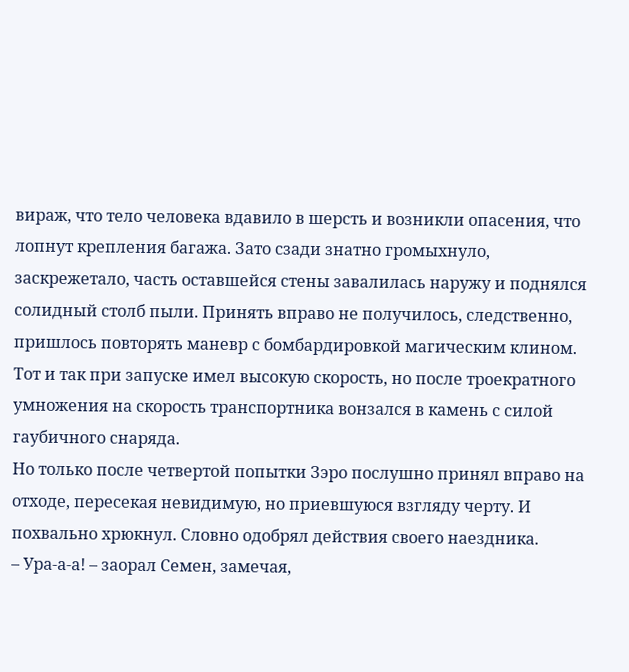вираж, что тело человека вдавило в шерсть и возникли опасения, что лопнут крепления багажа. Зато сзади знатно громыхнуло, заскрежетало, часть оставшейся стены завалилась наружу и поднялся солидный столб пыли. Принять вправо не получилось, следственно, пришлось повторять маневр с бомбардировкой магическим клином. Тот и так при запуске имел высокую скорость, но после троекратного умножения на скорость транспортника вонзался в камень с силой гаубичного снаряда.
Но только после четвертой попытки Зэро послушно принял вправо на отходе, пересекая невидимую, но приевшуюся взгляду черту. И похвально хрюкнул. Словно одобрял действия своего наездника.
– Ура-а-а! – заорал Семен, замечая,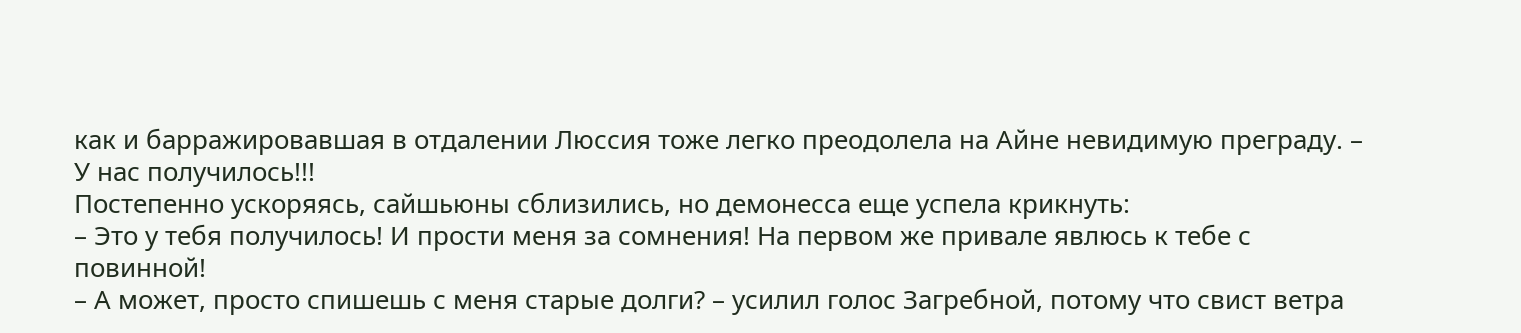как и барражировавшая в отдалении Люссия тоже легко преодолела на Айне невидимую преграду. – У нас получилось!!!
Постепенно ускоряясь, сайшьюны сблизились, но демонесса еще успела крикнуть:
– Это у тебя получилось! И прости меня за сомнения! На первом же привале явлюсь к тебе с повинной!
– А может, просто спишешь с меня старые долги? – усилил голос Загребной, потому что свист ветра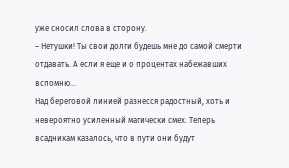уже сносил слова в сторону.
– Нетушки! Ты свои долги будешь мне до самой смерти отдавать. А если я еще и о процентах набежавших вспомню…
Над береговой линией разнесся радостный, хоть и невероятно усиленный магически смех. Теперь всадникам казалось, что в пути они будут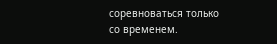соревноваться только со временем.